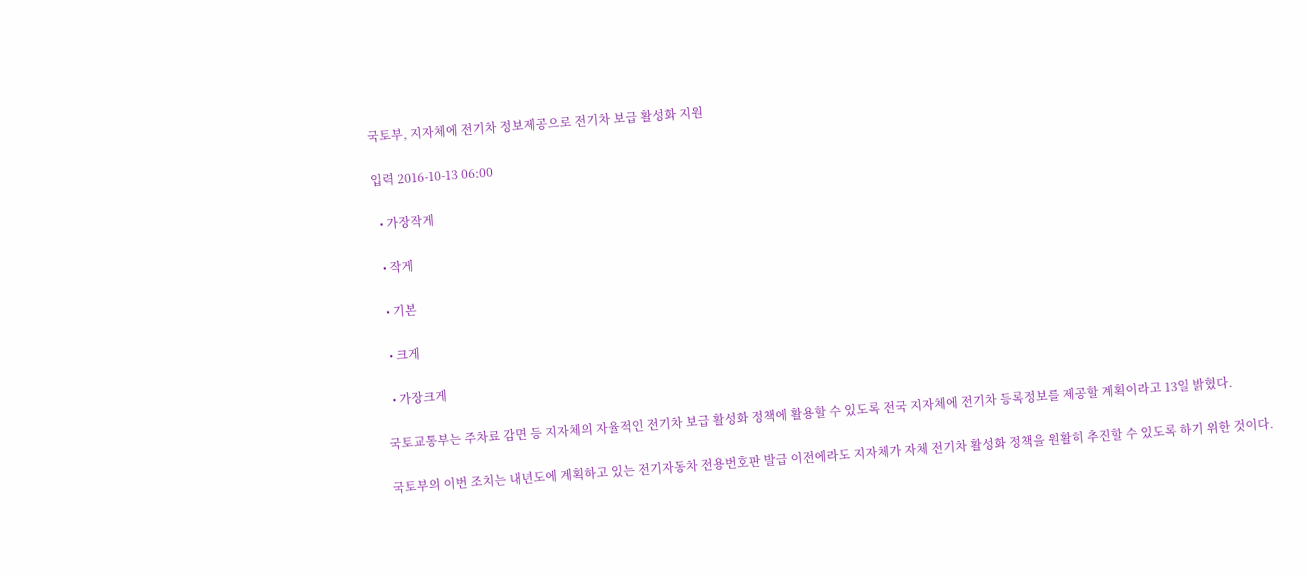국토부, 지자체에 전기차 정보제공으로 전기차 보급 활성화 지원

입력 2016-10-13 06:00

  • 가장작게

  • 작게

  • 기본

  • 크게

  • 가장크게

국토교통부는 주차료 감면 등 지자체의 자율적인 전기차 보급 활성화 정책에 활용할 수 있도록 전국 지자체에 전기차 등록정보를 제공할 계획이라고 13일 밝혔다.

국토부의 이번 조치는 내년도에 계획하고 있는 전기자동차 전용번호판 발급 이전에라도 지자체가 자체 전기차 활성화 정책을 원활히 추진할 수 있도록 하기 위한 것이다.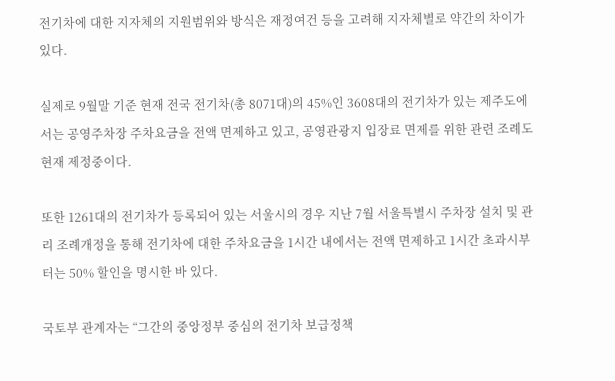전기차에 대한 지자체의 지원범위와 방식은 재정여건 등을 고려해 지자체별로 약간의 차이가 있다.

실제로 9월말 기준 현재 전국 전기차(총 8071대)의 45%인 3608대의 전기차가 있는 제주도에서는 공영주차장 주차요금을 전액 면제하고 있고, 공영관광지 입장료 면제를 위한 관련 조례도 현재 제정중이다.

또한 1261대의 전기차가 등록되어 있는 서울시의 경우 지난 7월 서울특별시 주차장 설치 및 관리 조례개정을 통해 전기차에 대한 주차요금을 1시간 내에서는 전액 면제하고 1시간 초과시부터는 50% 할인을 명시한 바 있다.

국토부 관계자는 “그간의 중앙정부 중심의 전기차 보급정책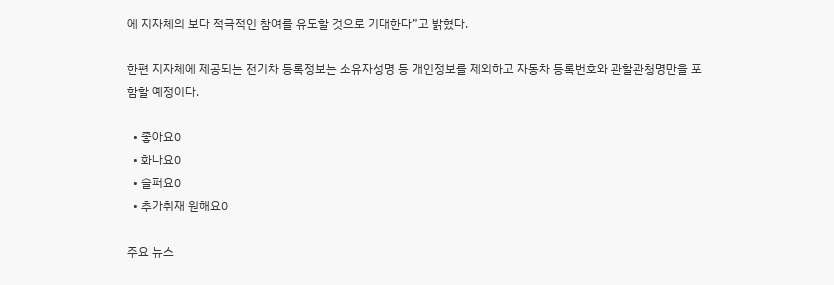에 지자체의 보다 적극적인 참여를 유도할 것으로 기대한다”고 밝혔다.

한편 지자체에 제공되는 전기차 등록정보는 소유자성명 등 개인정보를 제외하고 자동차 등록번호와 관할관청명만을 포함할 예정이다.

  • 좋아요0
  • 화나요0
  • 슬퍼요0
  • 추가취재 원해요0

주요 뉴스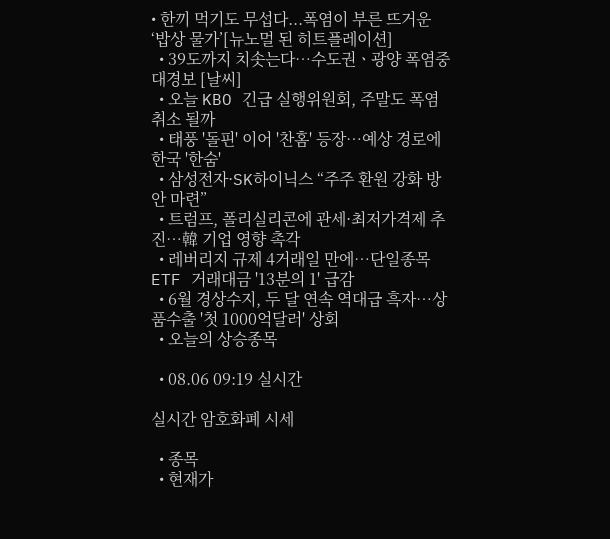• 한끼 먹기도 무섭다...폭염이 부른 뜨거운 ‘밥상 물가’[뉴노멀 된 히트플레이션]
  • 39도까지 치솟는다⋯수도권ㆍ광양 폭염중대경보 [날씨]
  • 오늘 KBO 긴급 실행위원회, 주말도 폭염취소 될까
  • 태풍 '돌핀' 이어 '찬홈' 등장…예상 경로에 한국 '한숨'
  • 삼성전자·SK하이닉스 “주주 환원 강화 방안 마련”
  • 트럼프, 폴리실리콘에 관세·최저가격제 추진…韓 기업 영향 촉각
  • 레버리지 규제 4거래일 만에…단일종목 ETF 거래대금 '13분의 1' 급감
  • 6월 경상수지, 두 달 연속 역대급 흑자⋯상품수출 '첫 1000억달러' 상회
  • 오늘의 상승종목

  • 08.06 09:19 실시간

실시간 암호화폐 시세

  • 종목
  • 현재가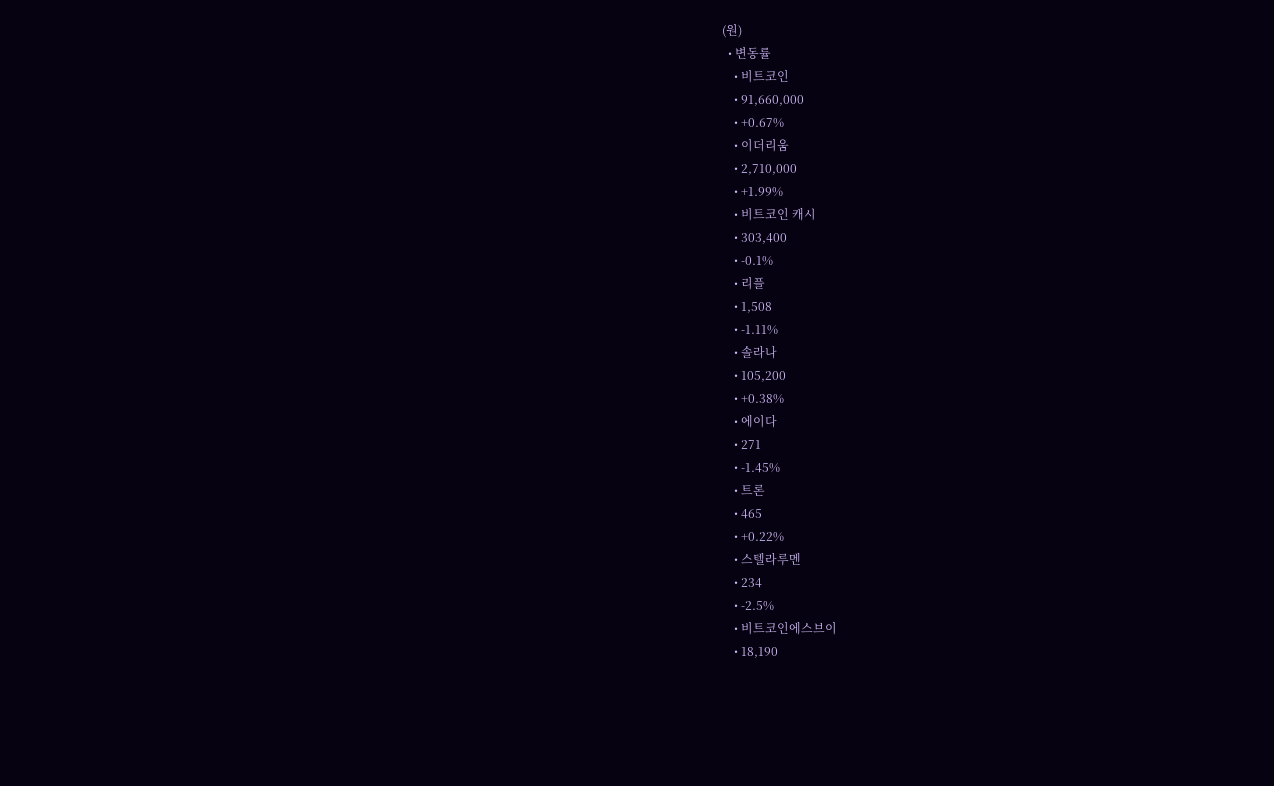(원)
  • 변동률
    • 비트코인
    • 91,660,000
    • +0.67%
    • 이더리움
    • 2,710,000
    • +1.99%
    • 비트코인 캐시
    • 303,400
    • -0.1%
    • 리플
    • 1,508
    • -1.11%
    • 솔라나
    • 105,200
    • +0.38%
    • 에이다
    • 271
    • -1.45%
    • 트론
    • 465
    • +0.22%
    • 스텔라루멘
    • 234
    • -2.5%
    • 비트코인에스브이
    • 18,190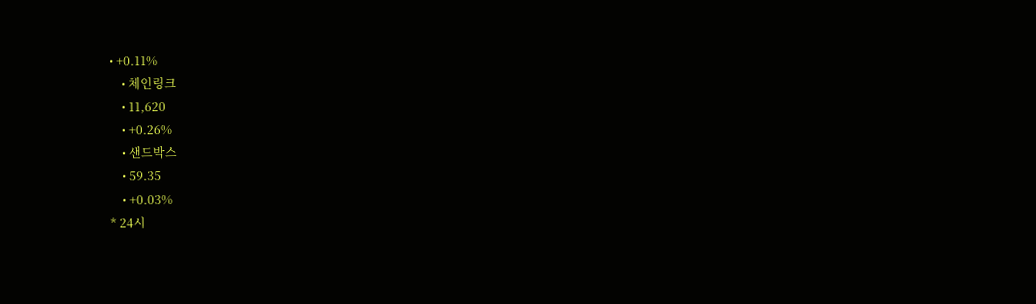• +0.11%
    • 체인링크
    • 11,620
    • +0.26%
    • 샌드박스
    • 59.35
    • +0.03%
* 24시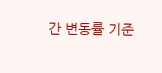간 변동률 기준